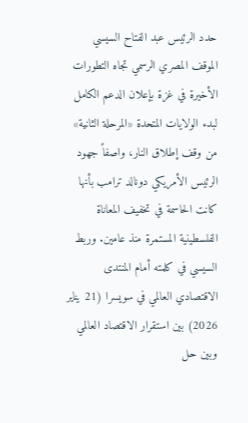حدد الرئيس عبد الفتاح السيسي الموقف المصري الرسمي تجاه التطورات الأخيرة في غزة بإعلان الدعم الكامل لبدء الولايات المتحدة «المرحلة الثانية» من وقف إطلاق النار، واصفاً جهود الرئيس الأمريكي دونالد ترامب بأنها كانت الحاسمة في تخفيف المعاناة الفلسطينية المستمرة منذ عامين. وربط السيسي في كلمته أمام المنتدى الاقتصادي العالمي في سويسرا (21 يناير 2026) بين استقرار الاقتصاد العالمي وبين حل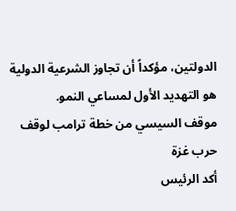الدولتين، مؤكداً أن تجاوز الشرعية الدولية هو التهديد الأول لمساعي النمو.
موقف السيسي من خطة ترامب لوقف حرب غزة
أكد الرئيس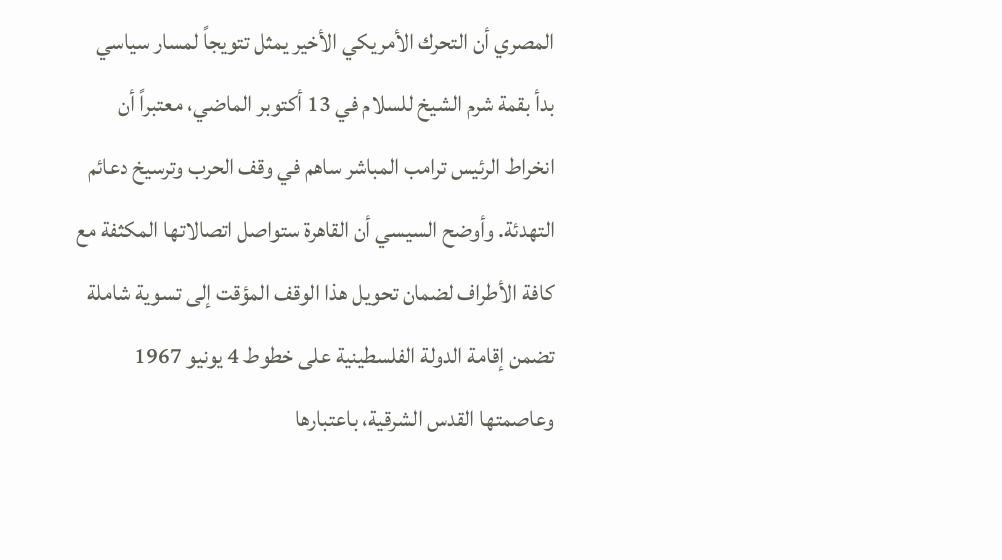المصري أن التحرك الأمريكي الأخير يمثل تتويجاً لمسار سياسي بدأ بقمة شرم الشيخ للسلام في 13 أكتوبر الماضي، معتبراً أن انخراط الرئيس ترامب المباشر ساهم في وقف الحرب وترسيخ دعائم التهدئة. وأوضح السيسي أن القاهرة ستواصل اتصالاتها المكثفة مع كافة الأطراف لضمان تحويل هذا الوقف المؤقت إلى تسوية شاملة تضمن إقامة الدولة الفلسطينية على خطوط 4 يونيو 1967 وعاصمتها القدس الشرقية، باعتبارها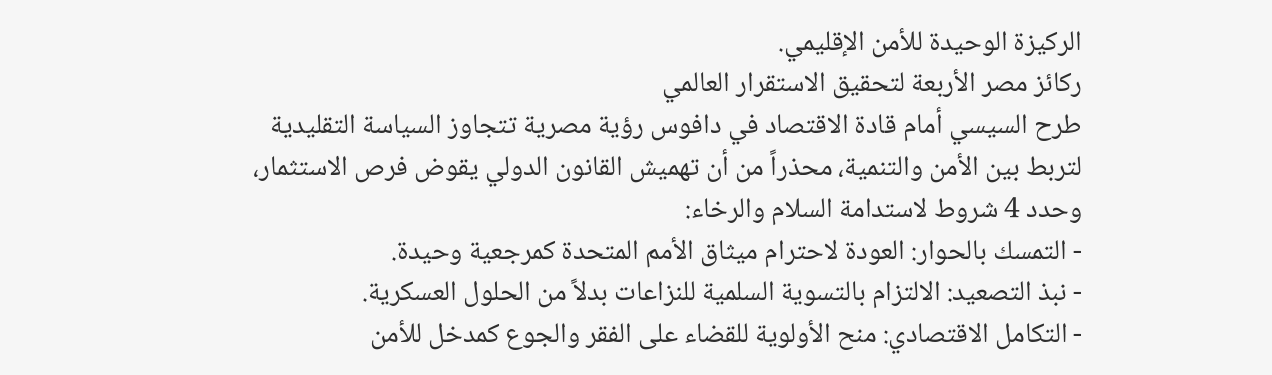الركيزة الوحيدة للأمن الإقليمي.
ركائز مصر الأربعة لتحقيق الاستقرار العالمي
طرح السيسي أمام قادة الاقتصاد في دافوس رؤية مصرية تتجاوز السياسة التقليدية لتربط بين الأمن والتنمية، محذراً من أن تهميش القانون الدولي يقوض فرص الاستثمار، وحدد 4 شروط لاستدامة السلام والرخاء:
- التمسك بالحوار: العودة لاحترام ميثاق الأمم المتحدة كمرجعية وحيدة.
- نبذ التصعيد: الالتزام بالتسوية السلمية للنزاعات بدلاً من الحلول العسكرية.
- التكامل الاقتصادي: منح الأولوية للقضاء على الفقر والجوع كمدخل للأمن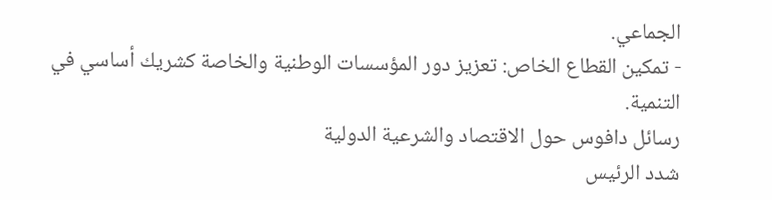الجماعي.
- تمكين القطاع الخاص: تعزيز دور المؤسسات الوطنية والخاصة كشريك أساسي في التنمية.
رسائل دافوس حول الاقتصاد والشرعية الدولية
شدد الرئيس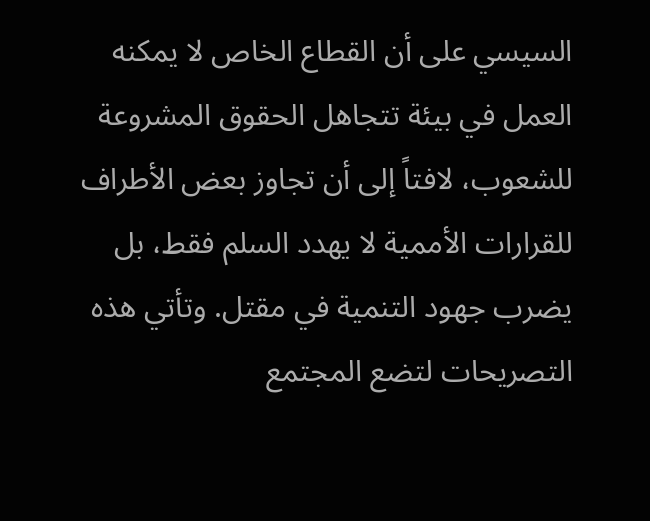السيسي على أن القطاع الخاص لا يمكنه العمل في بيئة تتجاهل الحقوق المشروعة للشعوب، لافتاً إلى أن تجاوز بعض الأطراف للقرارات الأممية لا يهدد السلم فقط، بل يضرب جهود التنمية في مقتل. وتأتي هذه التصريحات لتضع المجتمع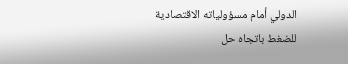الدولي أمام مسؤولياته الاقتصادية للضغط باتجاه حل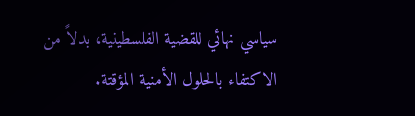سياسي نهائي للقضية الفلسطينية، بدلاً من الاكتفاء بالحلول الأمنية المؤقتة.